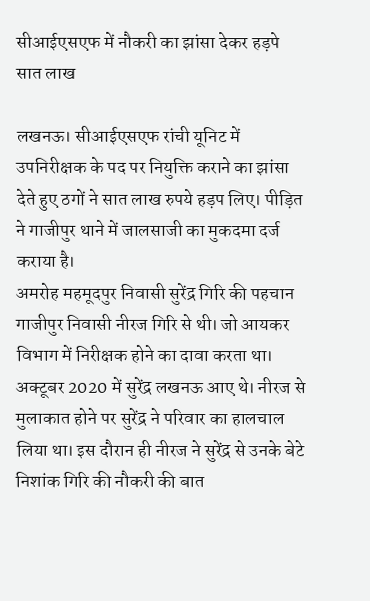सीआईएसएफ में नौकरी का झांसा देकर हड़पे सात लाख

लखनऊ। सीआईएसएफ रांची यूनिट में उपनिरीक्षक के पद पर नियुक्ति कराने का झांसा देते हुए ठगों ने सात लाख रुपये हड़प लिए। पीड़ित ने गाजीपुर थाने में जालसाजी का मुकदमा दर्ज कराया है।
अमरोह महमूदपुर निवासी सुरेंद्र गिरि की पहचान गाजीपुर निवासी नीरज गिरि से थी। जो आयकर विभाग में निरीक्षक होने का दावा करता था। अक्टूबर 2020 में सुरेंद्र लखनऊ आए थे। नीरज से मुलाकात होने पर सुरेंद्र ने परिवार का हालचाल लिया था। इस दौरान ही नीरज ने सुरेंद्र से उनके बेटे निशांक गिरि की नौकरी की बात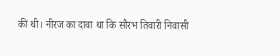की थी। नीरज का दावा था कि सौरभ तिवारी निवासी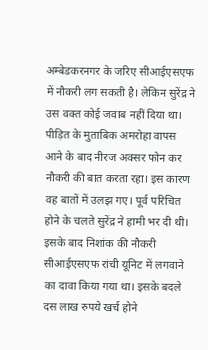अम्बेडकरनगर के जरिए सीआईएसएफ में नौकरी लग सकती है। लेकिन सुरेंद्र ने उस वक्त कोई जवाब नहीं दिया था। पीड़ित के मुताबिक अमरोहा वापस आने के बाद नीरज अक्सर फोन कर नौकरी की बात करता रहा। इस कारण वह बातों में उलझ गए। पूर्व परिचित होने के चलते सुरेंद्र ने हामी भर दी थी। इसके बाद निशांक की नौकरी सीआईएसएफ रांची यूनिट में लगवाने का दावा किया गया था। इसके बदले दस लाख रुपये खर्च होने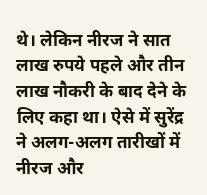थे। लेकिन नीरज ने सात लाख रुपये पहले और तीन लाख नौकरी के बाद देने के लिए कहा था। ऐसे में सुरेंद्र ने अलग-अलग तारीखों में नीरज और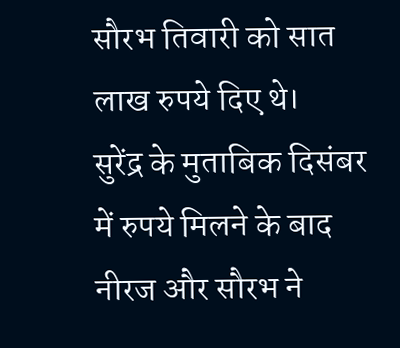सौरभ तिवारी को सात लाख रुपये दिए थे।
सुरेंद्र के मुताबिक दिसंबर में रुपये मिलने के बाद नीरज और सौरभ ने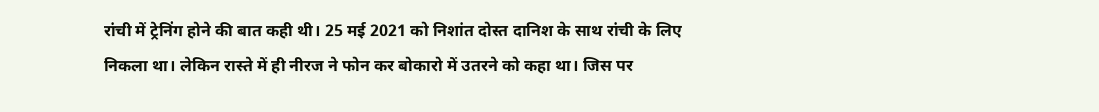रांची में ट्रेनिंग होने की बात कही थी। 25 मई 2021 को निशांत दोस्त दानिश के साथ रांची के लिए निकला था। लेकिन रास्ते में ही नीरज ने फोन कर बोकारो में उतरने को कहा था। जिस पर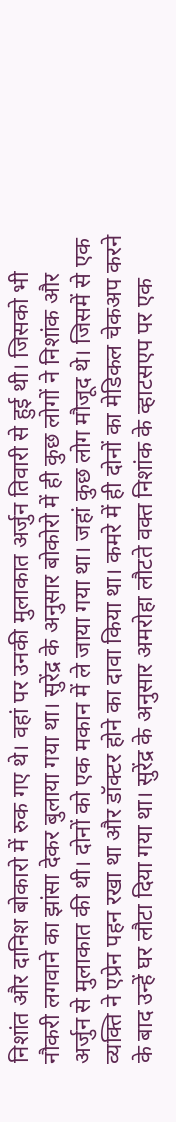निशांत और दानिश बोकारो में रुक गए थे। वहां पर उनकी मुलाकात अर्जुन तिवारी से हुई थी। जिसको भी नौकरी लगवाने का झांसा देकर बुलाया गया था। सुरेंद्र के अनुसार बोकोरो में ही कुछ लोगों ने निशांक और अर्जुन से मुलाकात की थी। दोनों को एक मकान में ले जाया गया था। जहां कुछ लोग मौजूद थे। जिसमें से एक व्यक्ति ने एप्रेन पहन रखा था और डॉक्टर होने का दावा किया था। कमरे में ही दोनों का मेडिकल चेकअप करने के बाद उन्हें घर लौटा दिया गया था। सुरेंद्र के अनुसार अमरोहा लौटते वक्त निशांक के व्हाटसएप पर एक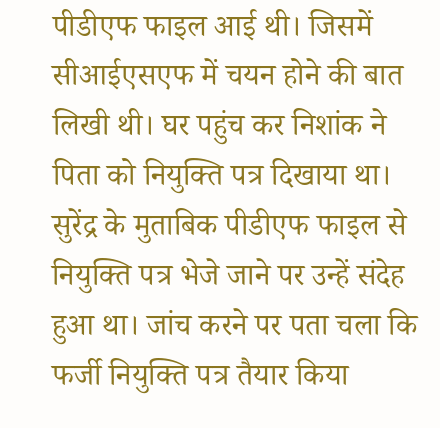पीडीएफ फाइल आई थी। जिसमें सीआईएसएफ में चयन होने की बात लिखी थी। घर पहुंच कर निशांक ने पिता को नियुक्ति पत्र दिखाया था। सुरेंद्र के मुताबिक पीडीएफ फाइल से नियुक्ति पत्र भेजे जाने पर उन्हें संदेह हुआ था। जांच करने पर पता चला कि फर्जी नियुक्ति पत्र तैयार किया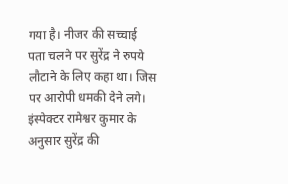गया है। नीजर की सच्चाई पता चलने पर सुरेंद्र ने रुपये लौटाने के लिए कहा था। जिस पर आरोपी धमकी देने लगे। इंस्पेक्टर रामेश्वर कुमार के अनुसार सुरेंद्र की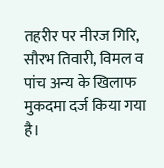तहरीर पर नीरज गिरि, सौरभ तिवारी, विमल व पांच अन्य के खिलाफ मुकदमा दर्ज किया गया है।